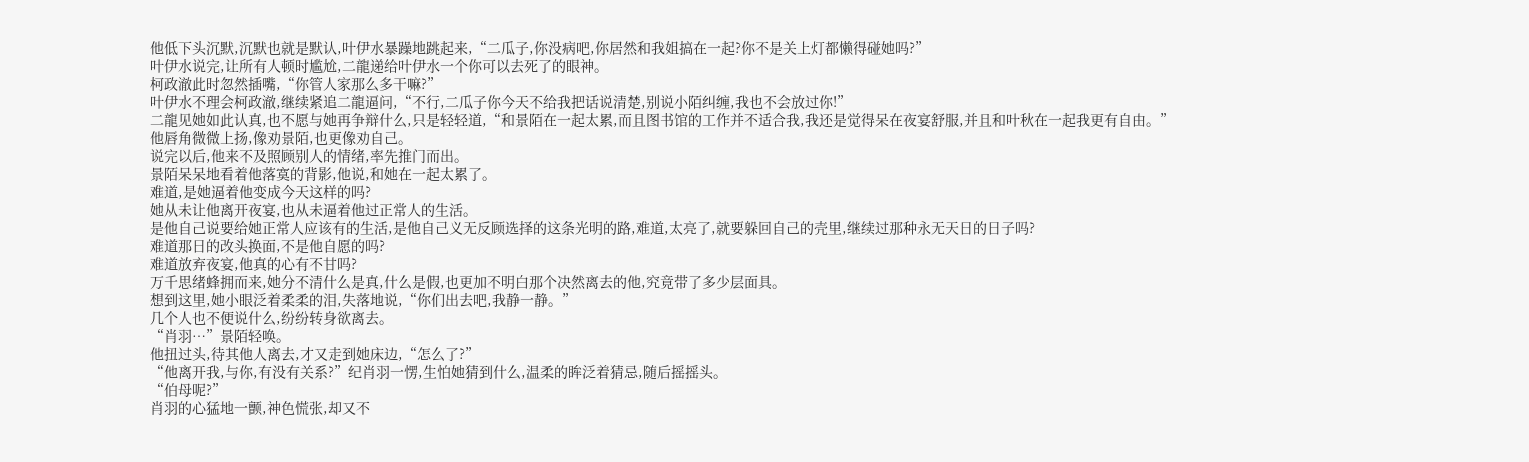他低下头沉默,沉默也就是默认,叶伊水暴躁地跳起来,“二瓜子,你没病吧,你居然和我姐搞在一起?你不是关上灯都懒得碰她吗?”
叶伊水说完,让所有人顿时尴尬,二龍递给叶伊水一个你可以去死了的眼神。
柯政澈此时忽然插嘴,“你管人家那么多干嘛?”
叶伊水不理会柯政澈,继续紧追二龍逼问,“不行,二瓜子你今天不给我把话说清楚,别说小陌纠缠,我也不会放过你!”
二龍见她如此认真,也不愿与她再争辩什么,只是轻轻道,“和景陌在一起太累,而且图书馆的工作并不适合我,我还是觉得呆在夜宴舒服,并且和叶秋在一起我更有自由。”
他唇角微微上扬,像劝景陌,也更像劝自己。
说完以后,他来不及照顾别人的情绪,率先推门而出。
景陌呆呆地看着他落寞的背影,他说,和她在一起太累了。
难道,是她逼着他变成今天这样的吗?
她从未让他离开夜宴,也从未逼着他过正常人的生活。
是他自己说要给她正常人应该有的生活,是他自己义无反顾选择的这条光明的路,难道,太亮了,就要躲回自己的壳里,继续过那种永无天日的日子吗?
难道那日的改头换面,不是他自愿的吗?
难道放弃夜宴,他真的心有不甘吗?
万千思绪蜂拥而来,她分不清什么是真,什么是假,也更加不明白那个决然离去的他,究竟带了多少层面具。
想到这里,她小眼泛着柔柔的泪,失落地说,“你们出去吧,我静一静。”
几个人也不便说什么,纷纷转身欲离去。
“肖羽…”景陌轻唤。
他扭过头,待其他人离去,才又走到她床边,“怎么了?”
“他离开我,与你,有没有关系?”纪肖羽一愣,生怕她猜到什么,温柔的眸泛着猜忌,随后摇摇头。
“伯母呢?”
肖羽的心猛地一颤,神色慌张,却又不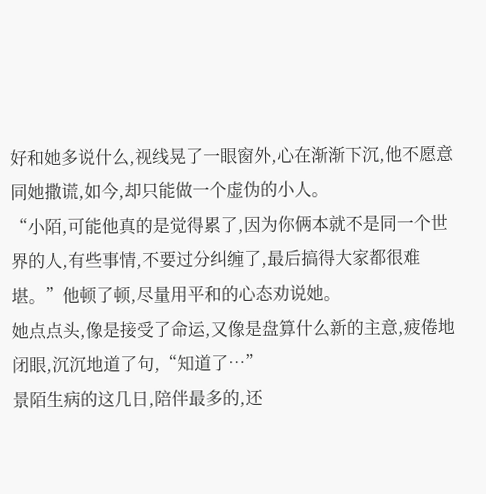好和她多说什么,视线晃了一眼窗外,心在渐渐下沉,他不愿意同她撒谎,如今,却只能做一个虚伪的小人。
“小陌,可能他真的是觉得累了,因为你俩本就不是同一个世界的人,有些事情,不要过分纠缠了,最后搞得大家都很难堪。”他顿了顿,尽量用平和的心态劝说她。
她点点头,像是接受了命运,又像是盘算什么新的主意,疲倦地闭眼,沉沉地道了句,“知道了…”
景陌生病的这几日,陪伴最多的,还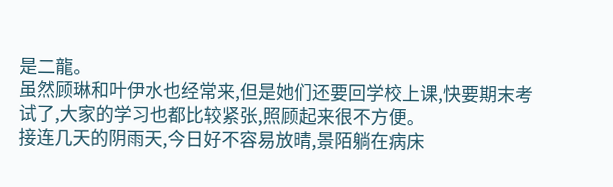是二龍。
虽然顾琳和叶伊水也经常来,但是她们还要回学校上课,快要期末考试了,大家的学习也都比较紧张,照顾起来很不方便。
接连几天的阴雨天,今日好不容易放晴,景陌躺在病床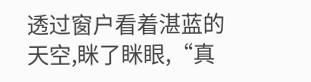透过窗户看着湛蓝的天空,眯了眯眼,“真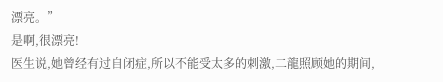漂亮。”
是啊,很漂亮!
医生说,她曾经有过自闭症,所以不能受太多的刺激,二龍照顾她的期间,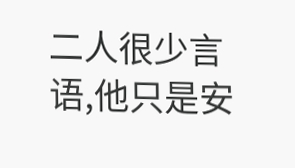二人很少言语,他只是安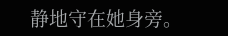静地守在她身旁。